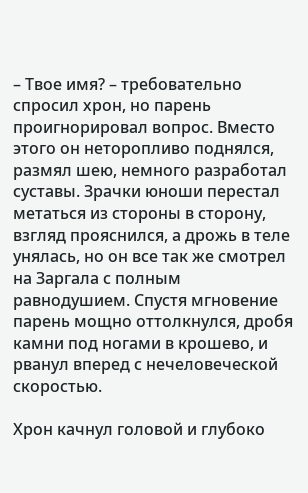– Твое имя? – требовательно спросил хрон, но парень проигнорировал вопрос. Вместо этого он неторопливо поднялся, размял шею, немного разработал суставы. Зрачки юноши перестал метаться из стороны в сторону, взгляд прояснился, а дрожь в теле унялась, но он все так же смотрел на Заргала с полным равнодушием. Спустя мгновение парень мощно оттолкнулся, дробя камни под ногами в крошево, и рванул вперед с нечеловеческой скоростью.

Хрон качнул головой и глубоко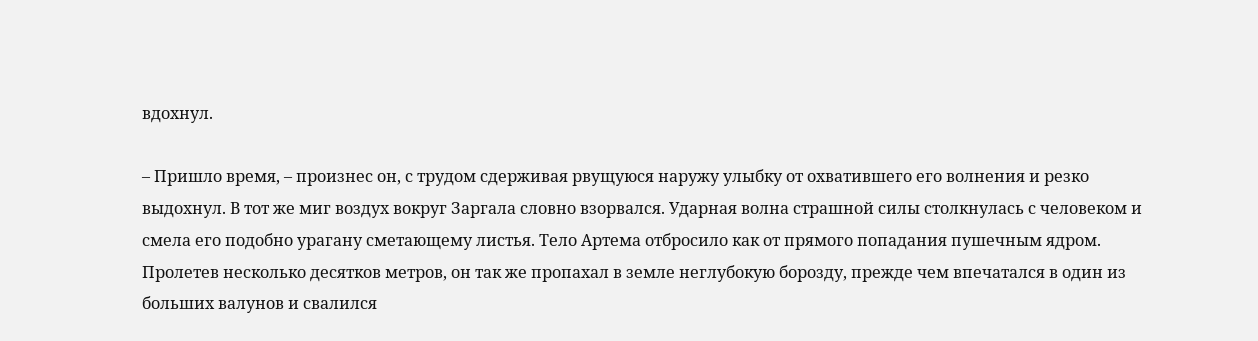вдохнул.

– Пришло время, – произнес он, с трудом сдерживая рвущуюся наружу улыбку от охватившего его волнения и резко выдохнул. В тот же миг воздух вокруг Заргала словно взорвался. Ударная волна страшной силы столкнулась с человеком и смела его подобно урагану сметающему листья. Тело Артема отбросило как от прямого попадания пушечным ядром. Пролетев несколько десятков метров, он так же пропахал в земле неглубокую борозду, прежде чем впечатался в один из больших валунов и свалился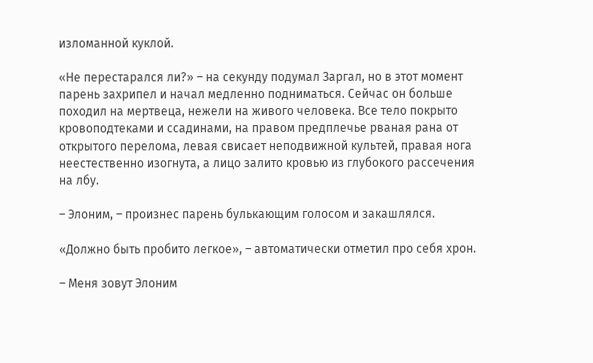изломанной куклой.

«Не перестарался ли?» – на секунду подумал Заргал, но в этот момент парень захрипел и начал медленно подниматься. Сейчас он больше походил на мертвеца, нежели на живого человека. Все тело покрыто кровоподтеками и ссадинами, на правом предплечье рваная рана от открытого перелома, левая свисает неподвижной культей, правая нога неестественно изогнута, а лицо залито кровью из глубокого рассечения на лбу.

– Элоним, – произнес парень булькающим голосом и закашлялся.

«Должно быть пробито легкое», – автоматически отметил про себя хрон.

– Меня зовут Элоним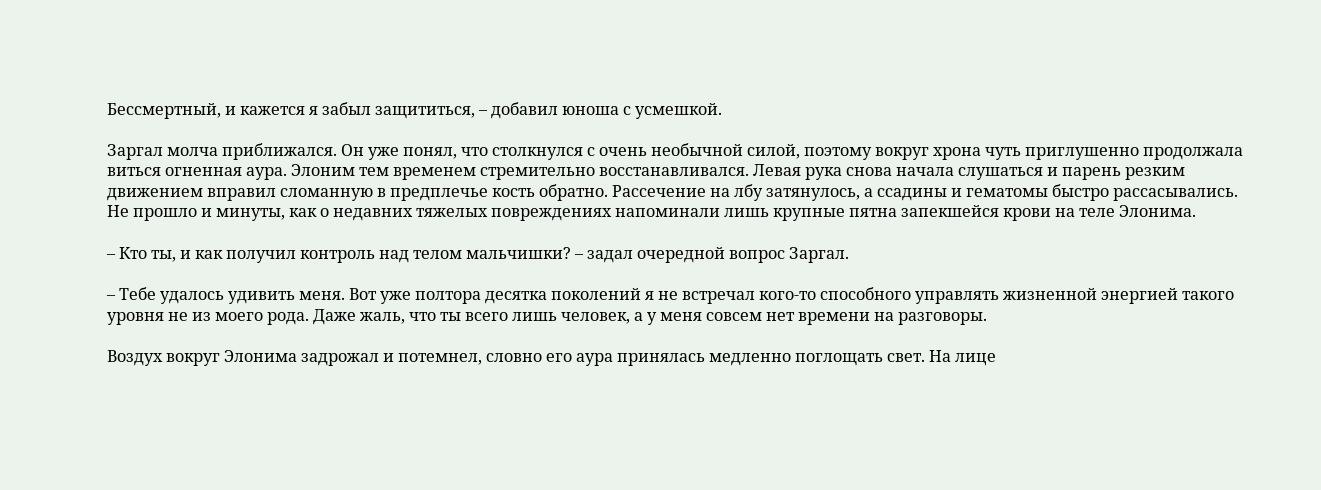Бессмертный, и кажется я забыл защититься, – добавил юноша с усмешкой.

Заргал молча приближался. Он уже понял, что столкнулся с очень необычной силой, поэтому вокруг хрона чуть приглушенно продолжала виться огненная аура. Элоним тем временем стремительно восстанавливался. Левая рука снова начала слушаться и парень резким движением вправил сломанную в предплечье кость обратно. Рассечение на лбу затянулось, а ссадины и гематомы быстро рассасывались. Не прошло и минуты, как о недавних тяжелых повреждениях напоминали лишь крупные пятна запекшейся крови на теле Элонима.

– Кто ты, и как получил контроль над телом мальчишки? – задал очередной вопрос Заргал.

– Тебе удалось удивить меня. Вот уже полтора десятка поколений я не встречал кого-то способного управлять жизненной энергией такого уровня не из моего рода. Даже жаль, что ты всего лишь человек, а у меня совсем нет времени на разговоры.

Воздух вокруг Элонима задрожал и потемнел, словно его аура принялась медленно поглощать свет. На лице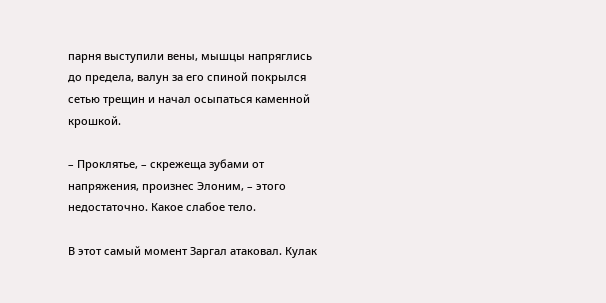парня выступили вены, мышцы напряглись до предела, валун за его спиной покрылся сетью трещин и начал осыпаться каменной крошкой.

– Проклятье, – скрежеща зубами от напряжения, произнес Элоним, – этого недостаточно. Какое слабое тело.

В этот самый момент Заргал атаковал. Кулак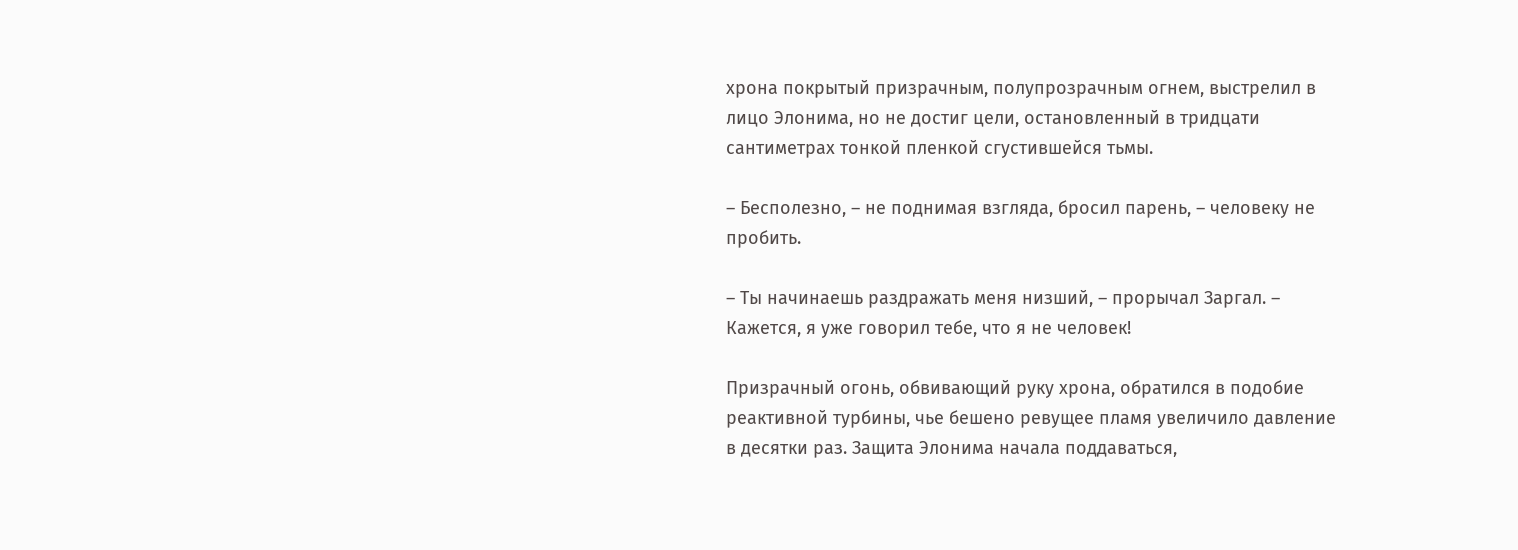хрона покрытый призрачным, полупрозрачным огнем, выстрелил в лицо Элонима, но не достиг цели, остановленный в тридцати сантиметрах тонкой пленкой сгустившейся тьмы.

– Бесполезно, – не поднимая взгляда, бросил парень, – человеку не пробить.

– Ты начинаешь раздражать меня низший, – прорычал Заргал. – Кажется, я уже говорил тебе, что я не человек!

Призрачный огонь, обвивающий руку хрона, обратился в подобие реактивной турбины, чье бешено ревущее пламя увеличило давление в десятки раз. Защита Элонима начала поддаваться,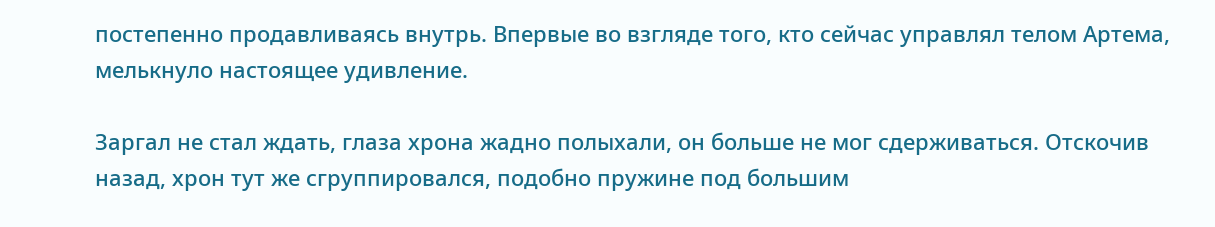постепенно продавливаясь внутрь. Впервые во взгляде того, кто сейчас управлял телом Артема, мелькнуло настоящее удивление.

Заргал не стал ждать, глаза хрона жадно полыхали, он больше не мог сдерживаться. Отскочив назад, хрон тут же сгруппировался, подобно пружине под большим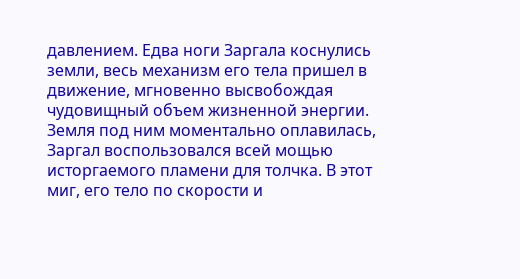давлением. Едва ноги Заргала коснулись земли, весь механизм его тела пришел в движение, мгновенно высвобождая чудовищный объем жизненной энергии. Земля под ним моментально оплавилась, Заргал воспользовался всей мощью исторгаемого пламени для толчка. В этот миг, его тело по скорости и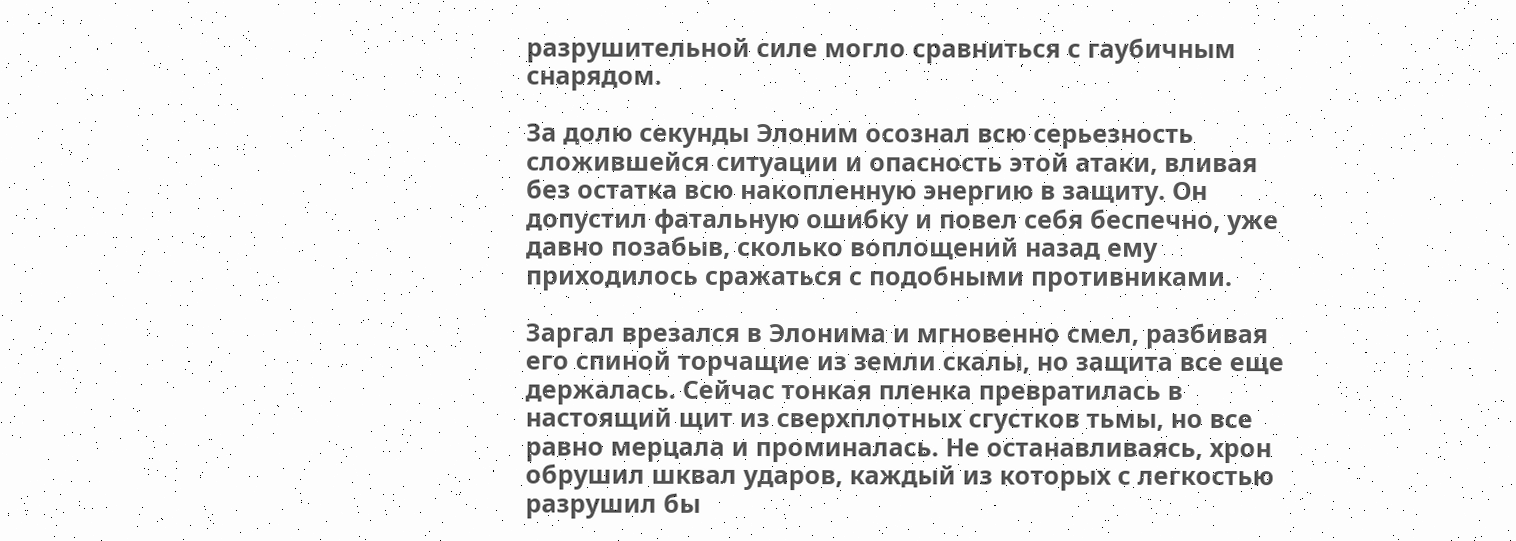разрушительной силе могло сравниться с гаубичным снарядом.

За долю секунды Элоним осознал всю серьезность сложившейся ситуации и опасность этой атаки, вливая без остатка всю накопленную энергию в защиту. Он допустил фатальную ошибку и повел себя беспечно, уже давно позабыв, сколько воплощений назад ему приходилось сражаться с подобными противниками.

Заргал врезался в Элонима и мгновенно смел, разбивая его спиной торчащие из земли скалы, но защита все еще держалась. Сейчас тонкая пленка превратилась в настоящий щит из сверхплотных сгустков тьмы, но все равно мерцала и проминалась. Не останавливаясь, хрон обрушил шквал ударов, каждый из которых с легкостью разрушил бы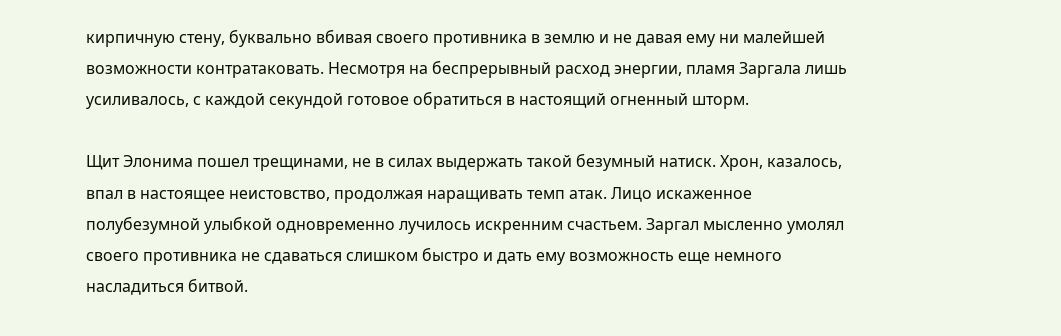кирпичную стену, буквально вбивая своего противника в землю и не давая ему ни малейшей возможности контратаковать. Несмотря на беспрерывный расход энергии, пламя Заргала лишь усиливалось, с каждой секундой готовое обратиться в настоящий огненный шторм.

Щит Элонима пошел трещинами, не в силах выдержать такой безумный натиск. Хрон, казалось, впал в настоящее неистовство, продолжая наращивать темп атак. Лицо искаженное полубезумной улыбкой одновременно лучилось искренним счастьем. Заргал мысленно умолял своего противника не сдаваться слишком быстро и дать ему возможность еще немного насладиться битвой.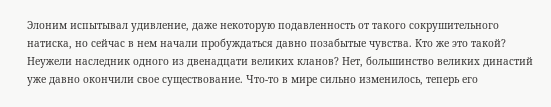Элоним испытывал удивление, даже некоторую подавленность от такого сокрушительного натиска, но сейчас в нем начали пробуждаться давно позабытые чувства. Кто же это такой? Неужели наследник одного из двенадцати великих кланов? Нет, большинство великих династий уже давно окончили свое существование. Что-то в мире сильно изменилось, теперь его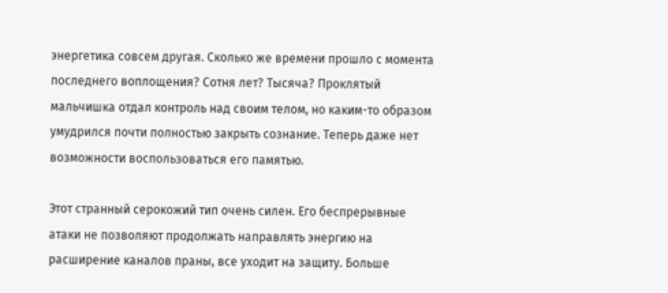энергетика совсем другая. Сколько же времени прошло с момента последнего воплощения? Сотня лет? Тысяча? Проклятый мальчишка отдал контроль над своим телом, но каким-то образом умудрился почти полностью закрыть сознание. Теперь даже нет возможности воспользоваться его памятью.

Этот странный серокожий тип очень силен. Его беспрерывные атаки не позволяют продолжать направлять энергию на расширение каналов праны, все уходит на защиту. Больше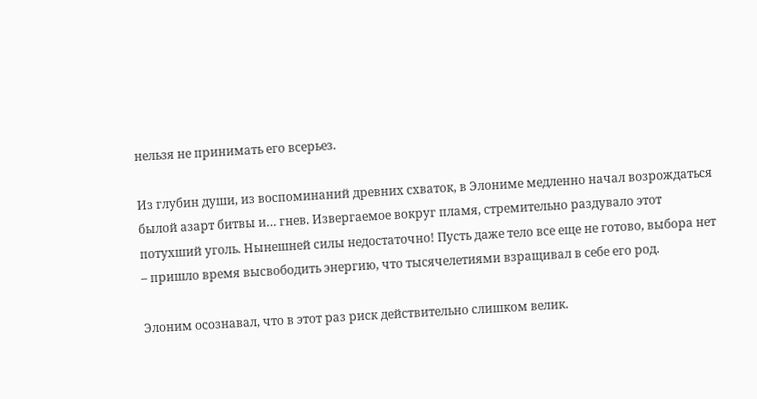нельзя не принимать его всерьез.

Из глубин души, из воспоминаний древних схваток, в Элониме медленно начал возрождаться былой азарт битвы и… гнев. Извергаемое вокруг пламя, стремительно раздувало этот потухший уголь. Нынешней силы недостаточно! Пусть даже тело все еще не готово, выбора нет – пришло время высвободить энергию, что тысячелетиями взращивал в себе его род.

Элоним осознавал, что в этот раз риск действительно слишком велик.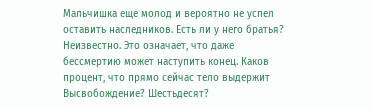Мальчишка еще молод и вероятно не успел оставить наследников. Есть ли у него братья? Неизвестно. Это означает, что даже бессмертию может наступить конец. Каков процент, что прямо сейчас тело выдержит Высвобождение? Шестьдесят?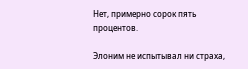Нет, примерно сорок пять процентов.

Элоним не испытывал ни страха,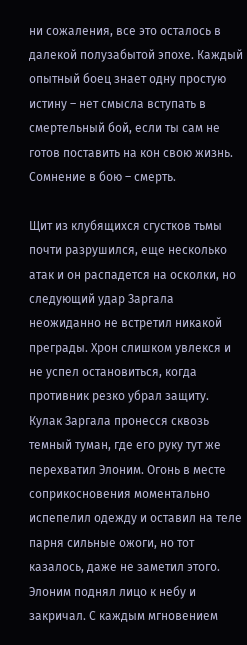ни сожаления, все это осталось в далекой полузабытой эпохе. Каждый опытный боец знает одну простую истину – нет смысла вступать в смертельный бой, если ты сам не готов поставить на кон свою жизнь. Сомнение в бою – смерть.

Щит из клубящихся сгустков тьмы почти разрушился, еще несколько атак и он распадется на осколки, но следующий удар Заргала неожиданно не встретил никакой преграды. Хрон слишком увлекся и не успел остановиться, когда противник резко убрал защиту. Кулак Заргала пронесся сквозь темный туман, где его руку тут же перехватил Элоним. Огонь в месте соприкосновения моментально испепелил одежду и оставил на теле парня сильные ожоги, но тот казалось, даже не заметил этого. Элоним поднял лицо к небу и закричал. С каждым мгновением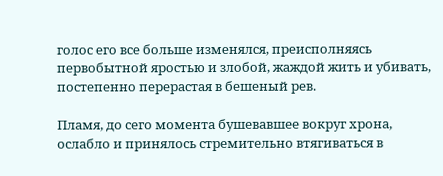голос его все больше изменялся, преисполняясь первобытной яростью и злобой, жаждой жить и убивать, постепенно перерастая в бешеный рев.

Пламя, до сего момента бушевавшее вокруг хрона, ослабло и принялось стремительно втягиваться в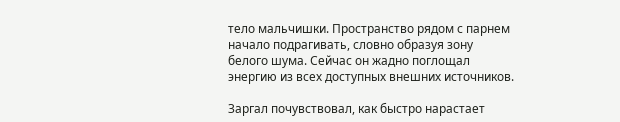тело мальчишки. Пространство рядом с парнем начало подрагивать, словно образуя зону белого шума. Сейчас он жадно поглощал энергию из всех доступных внешних источников.

Заргал почувствовал, как быстро нарастает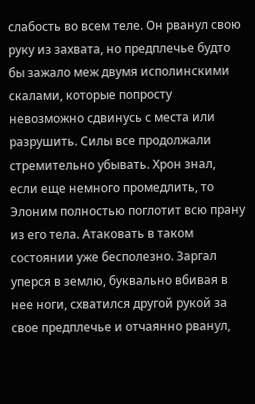слабость во всем теле. Он рванул свою руку из захвата, но предплечье будто бы зажало меж двумя исполинскими скалами, которые попросту невозможно сдвинусь с места или разрушить. Силы все продолжали стремительно убывать. Хрон знал, если еще немного промедлить, то Элоним полностью поглотит всю прану из его тела. Атаковать в таком состоянии уже бесполезно. Заргал уперся в землю, буквально вбивая в нее ноги, схватился другой рукой за свое предплечье и отчаянно рванул,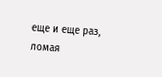еще и еще раз, ломая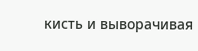кисть и выворачивая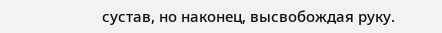сустав, но наконец, высвобождая руку.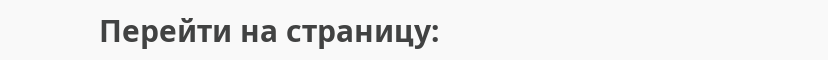Перейти на страницу: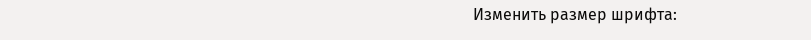Изменить размер шрифта: